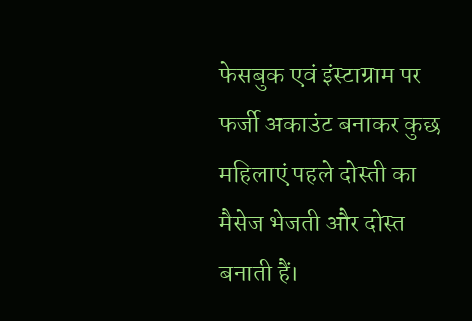फेसबुक एवं इंस्टाग्राम पर फर्जी अकाउंट बनाकर कुछ महिलाएं पहले दोस्ती का मैसेज भेजती और दोस्त बनाती हैं।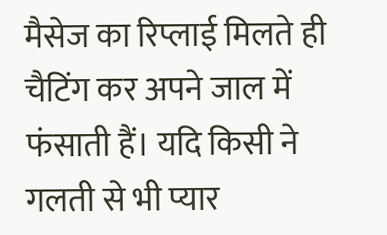मैसेज का रिप्लाई मिलते ही चैटिंग कर अपने जाल में फंसाती हैं। यदि किसी ने गलती से भी प्यार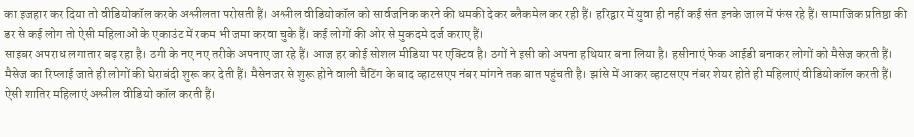का इजहार कर दिया तो वीडियोकॉल करके अश्लीलता परोसती हैं। अश्लील वीडियोकॉल को सार्वजनिक करने की धमकी देकर ब्लैकमेल कर रही हैं। हरिद्वार में युवा ही नहीं कई संत इनके जाल में फंस रहे हैं। सामाजिक प्रतिष्ठा की डर से कई लोग तो ऐसी महिलाओं के एकाउंट में रकम भी जमा करवा चुके हैं। कई लोगों की ओर से मुकदमे दर्ज कराए हैं।
साइबर अपराध लगातार बढ़ रहा है। ठगी के नए नए तरीके अपनाए जा रहे हैं। आज हर कोई सोशल मीडिया पर एक्टिव है। ठगों ने इसी को अपना हथियार बना लिया है। हसीनाएं फेक आईडी बनाकर लोगों को मैसेज करती हैं। मैसेज का रिप्लाई जाते ही लोगों की घेराबंदी शुरू कर देती हैं। मैसेनजर से शुरू होने वाली चैटिंग के बाद व्हाटसएप नंबर मांगने तक बात पहुंचती है। झांसे में आकर व्हाटसएप नंबर शेयर होते ही महिलाएं वीडियोकॉल करती हैं। ऐसी शातिर महिलाएं अश्लील वीडियो कॉल करती हैं।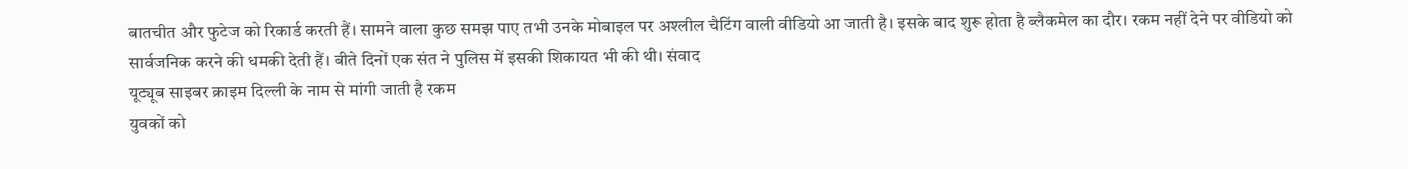बातचीत और फुटेज को रिकार्ड करती हैं। सामने वाला कुछ समझ पाए तभी उनके मोबाइल पर अश्लील चैटिंग वाली वीडियो आ जाती है। इसके बाद शुरू होता है ब्लैकमेल का दौर। रकम नहीं देने पर वीडियो को सार्वजनिक करने की धमकी देती हैं। बीते दिनों एक संत ने पुलिस में इसकी शिकायत भी की थी। संवाद
यूट्यूब साइबर क्राइम दिल्ली के नाम से मांगी जाती है रकम
युवकों को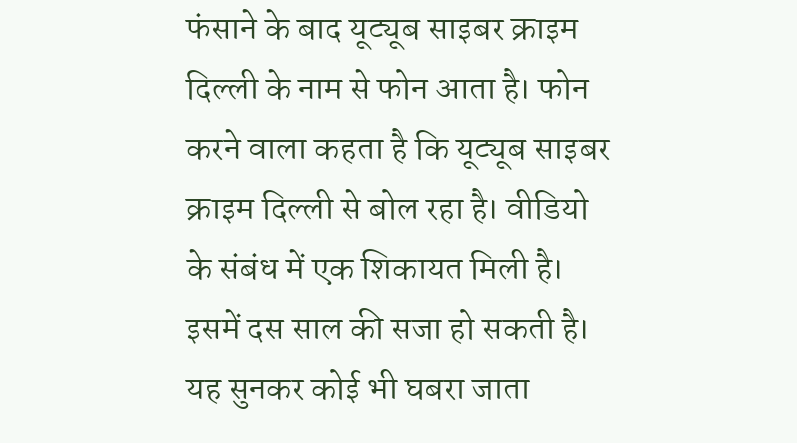फंसाने के बाद यूट्यूब साइबर क्राइम दिल्ली के नाम से फोन आता है। फोन करने वाला कहता है कि यूट्यूब साइबर क्राइम दिल्ली से बोल रहा है। वीडियो के संबंध में एक शिकायत मिली है। इसमें दस साल की सजा हो सकती है। यह सुनकर कोई भी घबरा जाता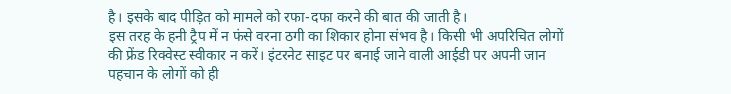है। इसके बाद पीड़ित को मामले को रफा-दफा करने की बात की जाती है।
इस तरह के हनी ट्रैप में न फंसे वरना ठगी का शिकार होना संभव है। किसी भी अपरिचित लोगों की फ्रेंड रिक्वेस्ट स्वीकार न करें। इंटरनेट साइट पर बनाई जाने वाली आईडी पर अपनी जान पहचान के लोगों को ही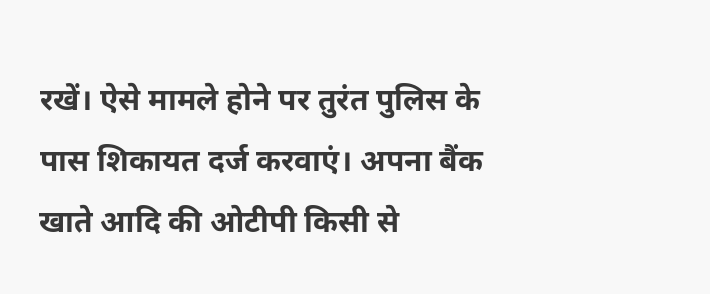रखें। ऐसे मामले होने पर तुरंत पुलिस के पास शिकायत दर्ज करवाएं। अपना बैंक खाते आदि की ओटीपी किसी से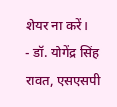शेयर ना करें।
- डॉ. योगेंद्र सिंह रावत, एसएसपी